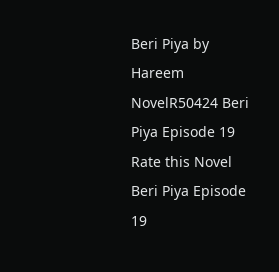Beri Piya by Hareem NovelR50424 Beri Piya Episode 19
Rate this Novel
Beri Piya Episode 19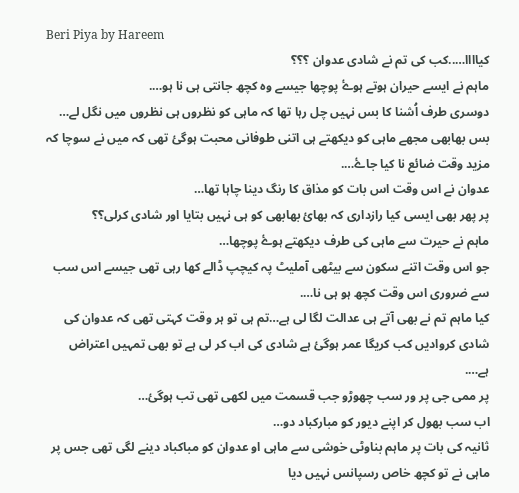Beri Piya by Hareem
کیاااا…..کب کی تم نے شادی عدوان ؟؟؟
ماہم نے ایسے حیران ہوتے ہوۓ پوچھا جیسے وہ کچھ جانتی ہی نا ہو….
دوسری طرف اُشنا کا بس نہیں چل رہا تھا کہ ماہی کو نظروں ہی نظروں میں نگل لے…
بس بھابھی مجھے ماہی کو دیکھتے ہی اتنی طوفانی محبت ہوگئ تھی کہ میں نے سوچا کہ مزید وقت ضائع نا کیا جاۓ….
عدوان نے اس وقت اس بات کو مذاق کا رنگ دینا چاہا تھا…
پر پھر بھی ایسی کیا رازداری کہ بھائ بھابھی کو ہی نہیں بتایا اور شادی کرلی؟؟
ماہم نے حیرت سے ماہی کی طرف دیکھتے ہوۓ پوچھا…
جو اس وقت اتنے سکون سے بیٹھی آملیٹ پہ کیچپ ڈالے کھا رہی تھی جیسے اس سب سے ضروری اس وقت کچھ ہو ہی نا….
کیا ماہم تم نے بھی آتے ہی عدالت لگا لی ہے…تم ہی تو ہر وقت کہتی تھی کہ عدوان کی شادی کروادیں کب کریگا عمر ہوگئ ہے شادی کی اب کر لی ہے تو بھی تمہیں اعتراض ہے….
پر ممی جی پر ور سب چھوڑو جب قسمت میں لکھی تھی تب ہوگئ…
اب سب بھول کر اپنے دیور کو مبارکباد دو…
ثانیہ کی بات پر ماہم بناوٹی خوشی سے ماہی او عدوان کو مباکباد دینے لگی تھی جس پر ماہی نے تو کچھ خاص رسپانس نہیں دیا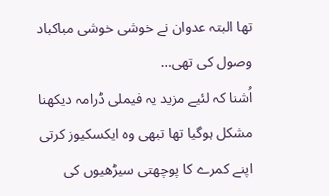تھا البتہ عدوان نے خوشی خوشی مباکباد وصول کی تھی…
اُشنا کہ لئیے مزید یہ فیملی ڈرامہ دیکھنا مشکل ہوگیا تھا تبھی وہ ایکسکیوز کرتی اپنے کمرے کا پوچھتی سیڑھیوں کی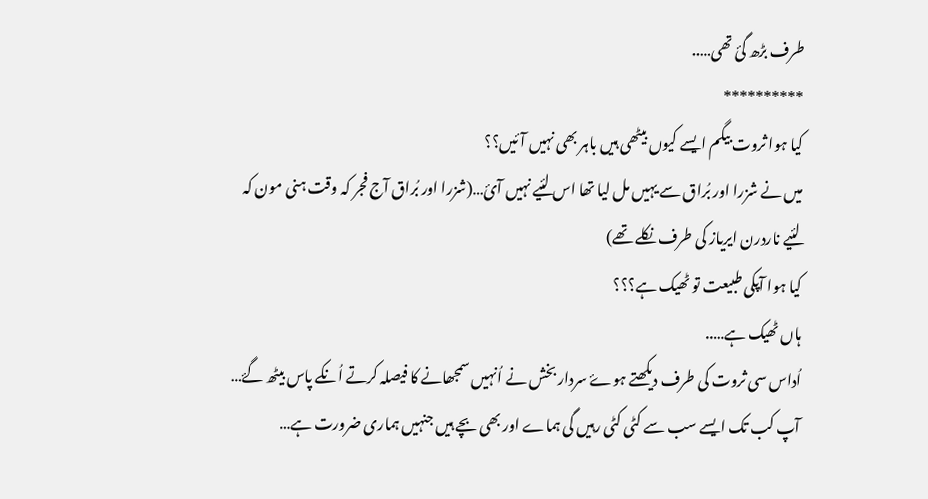طرف بڑھ گئ تھی…..
**********
کیا ہوا ثروت بیگم ایسے کیوں بیٹھی ہیں باہر بھی نہیں آئیں؟؟
میں نے شزرا اور بُراق سے یہیں مل لیا تھا اس لئیے نہیں آئ…(شزرا اور بُراق آج فجر کہ وقت ہنی مون کہ لئیے ناردرن ایریاز کی طرف نکلے تھے)
کیا ہوا آپکی طبیعت تو ٹھیک ہے؟؟؟
ہاں ٹھیک ہے…..
اُداس سی ثروت کی طرف دیکھتے ہوۓ سردار بخش نے اُنہیں سمجھانے کا فیصلہ کرتے اُنکے پاس بیٹھ گۓ…
آپ کب تک ایسے سب سے کٹی کٹی رہیں گی ہماے اور بھی بچے ہیں جنہیں ہماری ضرورت ہے…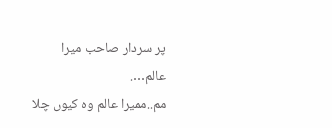پر سردار صاحب میرا عالم….
مم..ممیرا عالم وہ کیوں چلا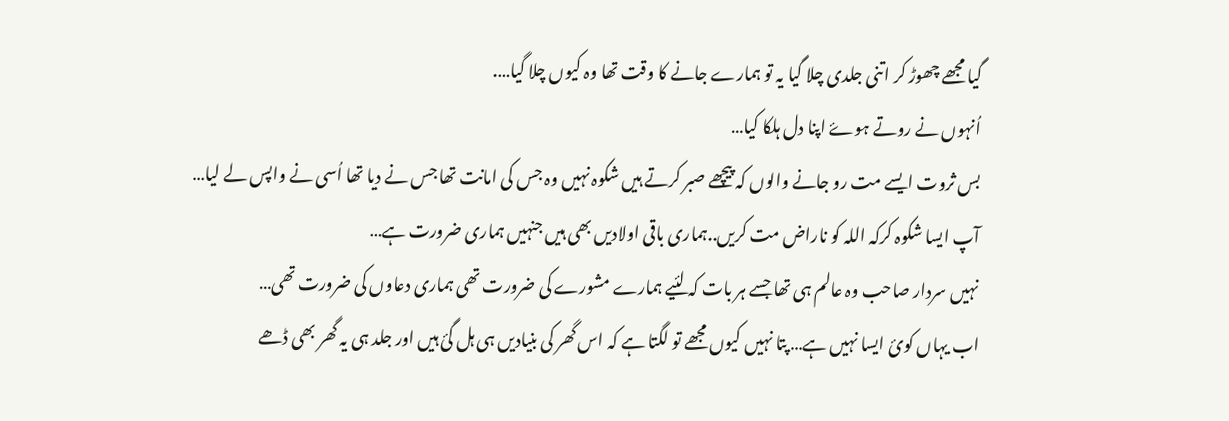گیا مجھے چھوڑ کر اتنی جلدی چلا گیا یہ تو ہمارے جانے کا وقت تھا وہ کیوں چلا گیا….
اُنہوں نے روتے ہوۓ اپنا دل ہلکا کیا…
بس ثروت ایسے مت رو جانے والوں کہ پیچھے صبر کرتے ہیں شکوہ نہیں وہ جس کی امانت تھا جس نے دیا تھا اُسی نے واپس لے لیا…
آپ ایسا شکوہ کرکہ اللہ کو ناراض مت کریں..ہماری باقی اولادیں بھی ہیں جنہیں ہماری ضرورت ہے…
نہیں سردار صاحب وہ عالم ہی تھا جسے ہر بات کہ لئیے ہمارے مشورے کی ضرورت تھی ہماری دعاوں کی ضرورت تھی…
اب یہاں کوئ ایسا نہیں ہے… پتا نہیں کیوں مجھے تو لگتا ہے کہ اس گھر کی بنیادیں ہی ہل گئ ہیں اور جلد ہی یہ گھر بھی ڈھے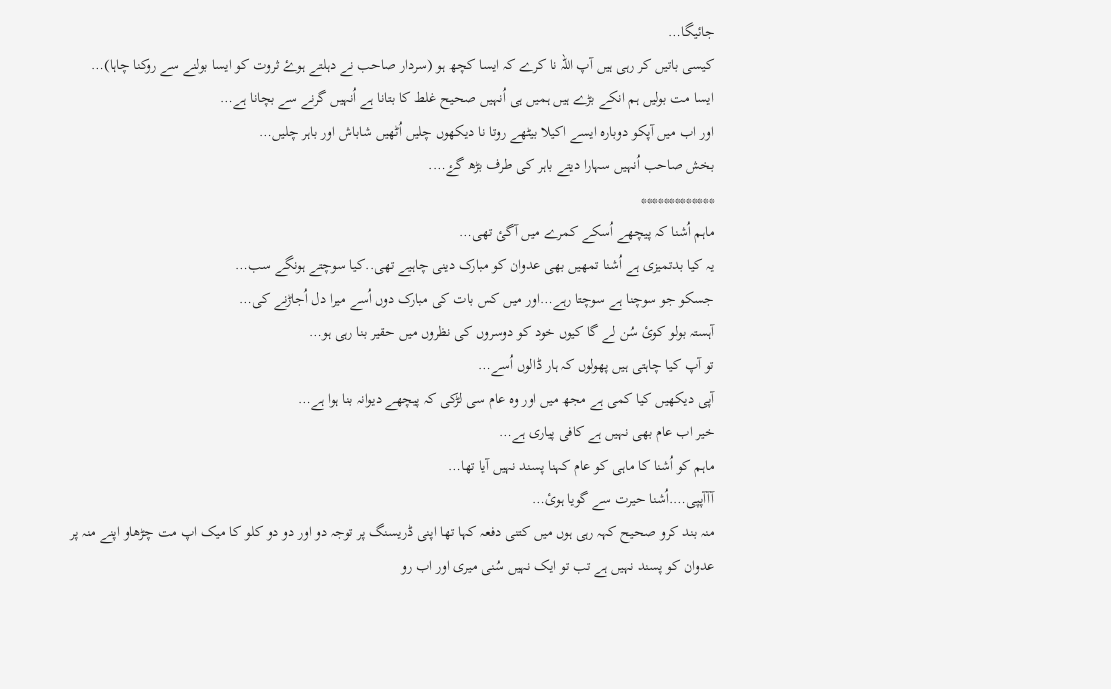جائیگا…
کیسی باتیں کر رہی ہیں آپ اللہ نا کرے کہ ایسا کچھ ہو (سردار صاحب نے دہلتے ہوۓ ثروت کو ایسا بولنے سے روکنا چاہا)…
ایسا مت بولیں ہم انکے بڑے ہیں ہمیں ہی اُنہیں صحیح غلط کا بتانا ہے اُنہیں گرنے سے بچانا ہے…
اور اب میں آپکو دوبارہ ایسے اکیلا بیٹھے روتا نا دیکھوں چلیں اُٹھیں شاباش اور باہر چلیں…
بخش صاحب اُنہیں سہارا دیتے باہر کی طرف بڑھ گۓ….
*************
ماہم اُشنا کہ پیچھے اُسکے کمرے میں آگئ تھی…
یہ کیا بدتمیزی ہے اُشنا تمھیں بھی عدوان کو مبارک دینی چاہیے تھی..کیا سوچتے ہونگے سب…
جسکو جو سوچنا ہے سوچتا رہے…اور میں کس بات کی مبارک دوں اُسے میرا دل اُجاڑنے کی…
آہستہ بولو کوئ سُن لے گا کیوں خود کو دوسروں کی نظروں میں حقیر بنا رہی ہو…
تو آپ کیا چاہتی ہیں پھولوں کہ ہار ڈالوں اُسے…
آپی دیکھیں کیا کمی ہے مجھ میں اور وہ عام سی لڑکی کہ پیچھے دیوانہ بنا ہوا ہے…
خیر اب عام بھی نہیں ہے کافی پیاری ہے…
ماہم کو اُشنا کا ماہی کو عام کہنا پسند نہیں آیا تھا…
آآآپپی….اُشنا حیرت سے گویا ہوئ…
منہ بند کرو صحیح کہہ رہی ہوں میں کتنی دفعہ کہا تھا اپنی ڈریسنگ پر توجہ دو اور دو دو کلو کا میک اپ مت چڑھاو اپنے منہ پر عدوان کو پسند نہیں ہے تب تو ایک نہیں سُنی میری اور اب رو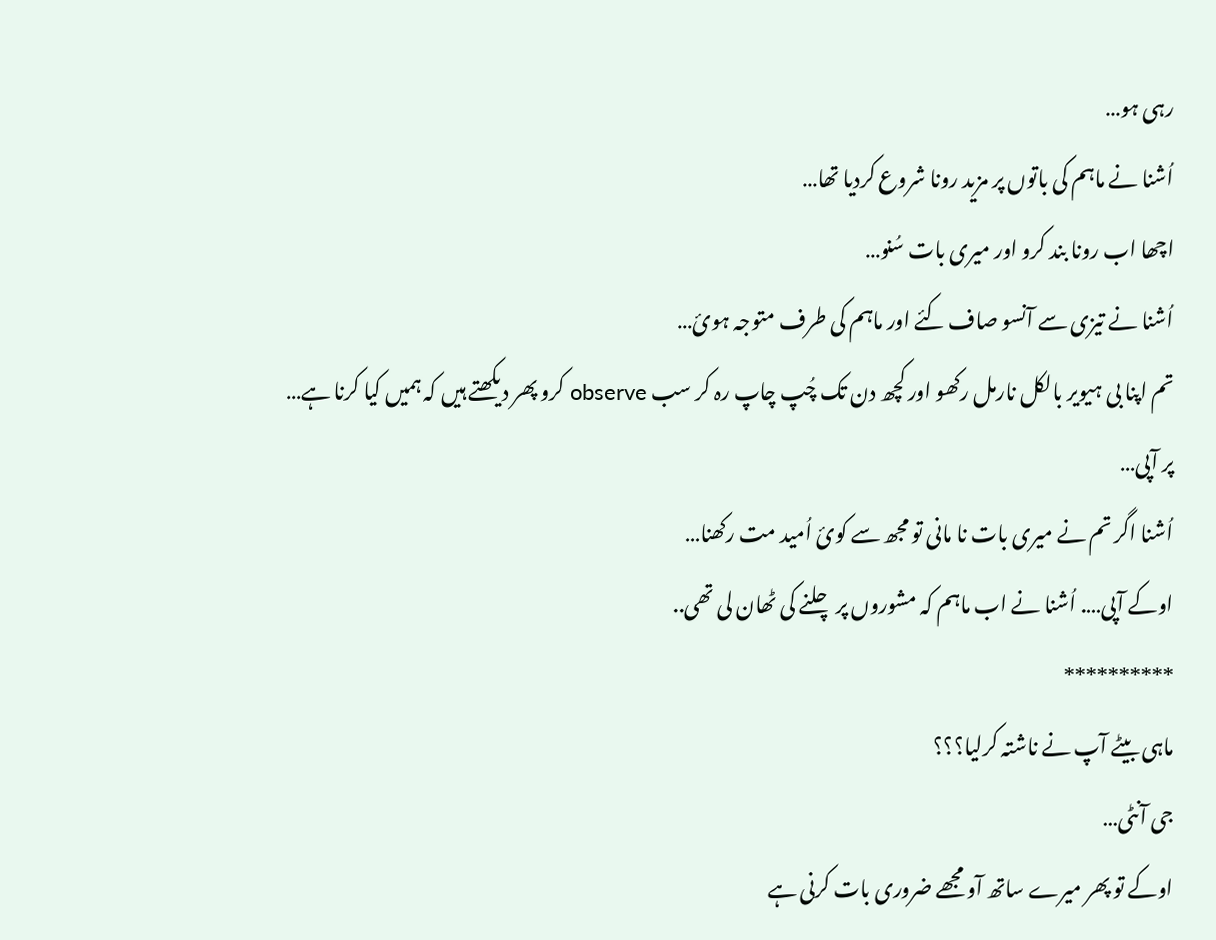رہی ہو…
اُشنا نے ماہم کی باتوں پر مزید رونا شروع کردیا تھا…
اچھا اب رونا بند کرو اور میری بات سُنو…
اُشنا نے تیزی سے آنسو صاف کئے اور ماہم کی طرف متوجہ ہوئ…
تم اپنا بی ہیویر بالکل نارمل رکھو اور کچھ دن تک چُپ چاپ رہ کر سب observe کرو پھر دیکھتے ہیں کہ ہمیں کیا کرنا ہے…
پر آپی…
اُشنا اگر تم نے میری بات نا مانی تو مجھ سے کوئ اُمید مت رکھنا…
اوکے آپی…. اُشنا نے اب ماہم کہ مشوروں پر چلنے کی ٹھان لی تھی..
**********
ماہی بیٹے آپ نے ناشتہ کرلیا؟؟؟
جی آنٹی…
اوکے تو پھر میرے ساتھ آو مجھے ضروری بات کرنی ہے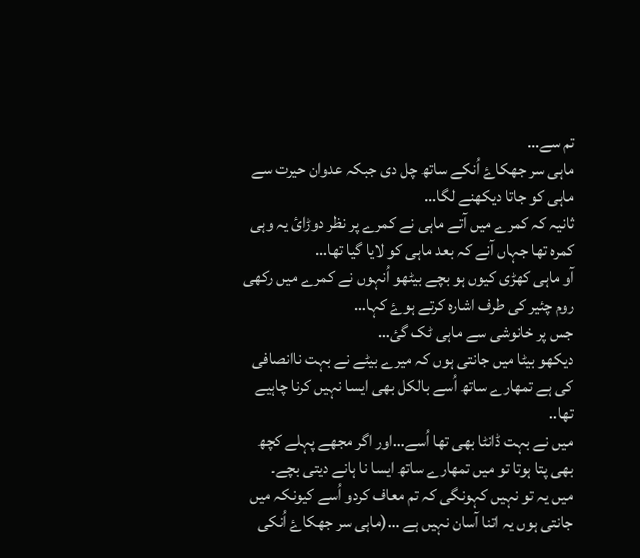تم سے…
ماہی سر جھکاۓ اُنکے ساتھ چل دی جبکہ عدوان حیرت سے ماہی کو جاتا دیکھنے لگا…
ثانیہ کہ کمرے میں آتے ماہی نے کمرے پر نظر دوڑائ یہ وہی کمرہ تھا جہاں آنے کہ بعد ماہی کو لایا گیا تھا…
آو ماہی کھڑی کیوں ہو بچے بیٹھو اُنہوں نے کمرے میں رکھی روم چئیر کی طرف اشارہ کرتے ہوۓ کہا…
جس پر خانوشی سے ماہی ٹک گئ…
دیکھو بیٹا میں جانتی ہوں کہ میرے بیٹے نے بہت ناانصافی کی ہے تمھارے ساتھ اُسے بالکل بھی ایسا نہیں کرنا چاہیے تھا..
میں نے بہت ڈانٹا بھی تھا اُسے…اور اگر مجھے پہلے کچھ بھی پتا ہوتا تو میں تمھارے ساتھ ایسا نا ہانے دیتی بچے۔
میں یہ تو نہیں کہونگی کہ تم معاف کردو اُسے کیونکہ میں جانتی ہوں یہ اتنا آسان نہیں ہے …(ماہی سر جھکاۓ اُنکی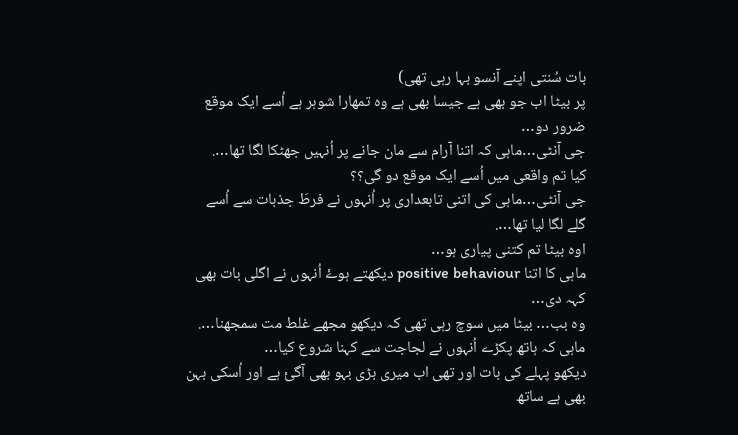بات سُنتی اپنے آنسو بہا رہی تھی)
پر بیٹا اب جو بھی ہے جیسا بھی ہے وہ تمھارا شوہر ہے اُسے ایک موقع ضرور دو…
جی آنٹی…ماہی کہ اتنا آرام سے مان جانے پر اُنہیں جھٹکا لگا تھا….
کیا تم واقعی میں اُسے ایک موقع دو گی؟؟
جی آنٹی…ماہی کی اتنی تابعداری پر اُنہوں نے فرطَ جذبات سے اُسے گلے لگا لیا تھا….
اوہ بیٹا تم کتنی پیاری ہو…
ماہی کا اتنا positive behaviour دیکھتے ہوۓ اُنہوں نے اگلی بات بھی کہہ دی…
وہ بب… بیٹا میں سوچ رہی تھی کہ دیکھو مجھے غلط مت سمجھنا….
ماہی کہ ہاتھ پکڑے اُنہوں نے لجاجت سے کہنا شروع کیا…
دیکھو پہلے کی بات اور تھی اب میری بڑی بہو بھی آگئ ہے اور اُسکی بہن بھی ہے ساتھ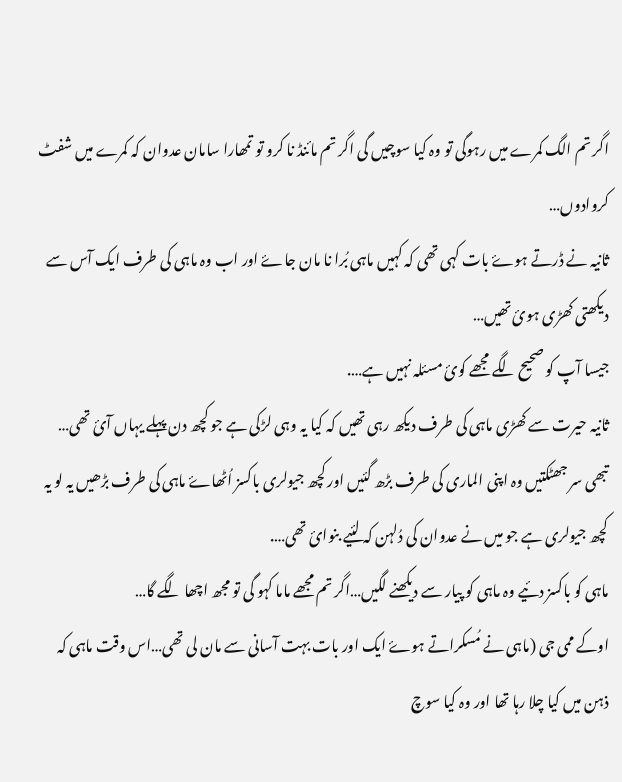اگر تم الگ کمرے میں رہوگی تو وہ کیا سوچیں گی اگر تم مائنڈ نا کرو تو تمھارا سامان عدوان کہ کمرے میں شفٹ کروادوں…
ثانیہ نے ڈرتے ہوۓ بات کہی تھی کہ کہیں ماہی بُرا نا مان جاۓ اور اب وہ ماہی کی طرف ایک آس سے دیکھتی کھڑی ہوئ تھیں…
جیسا آپ کو صحیح لگے مجھے کوئ مسئلہ نہیں ہے….
ثانیہ حیرت سے کھڑی ماہی کی طرف دیکھ رہی تھیں کہ کیا یہ وہی لڑکی ہے جو کچھ دن پہلے یہاں آئ تھی…
تبھی سر جھٹکتیں وہ اپنی الماری کی طرف بڑھ گئیں اور کچھ جیولری باکسز اُٹھاۓ ماہی کی طرف بڑھیں یہ لو یہ کچھ جیولری ہے جو میں نے عدوان کی دُلہن کہ لئیے بنوائ تھی….
ماہی کو باکسز دئیے وہ ماہی کو پیار سے دیکھنے لگیں…اگر تم مجھے ماما کہو گی تو مجھ اچھا لگے گا…
اوکے ممی جی (ماہی نے مُسکراتے ہوۓ ایک اور بات بہت آسانی سے مان لی تھی…اس وقت ماہی کہ ذہن میں کیا چلا رہا تھا اور وہ کیا سوچ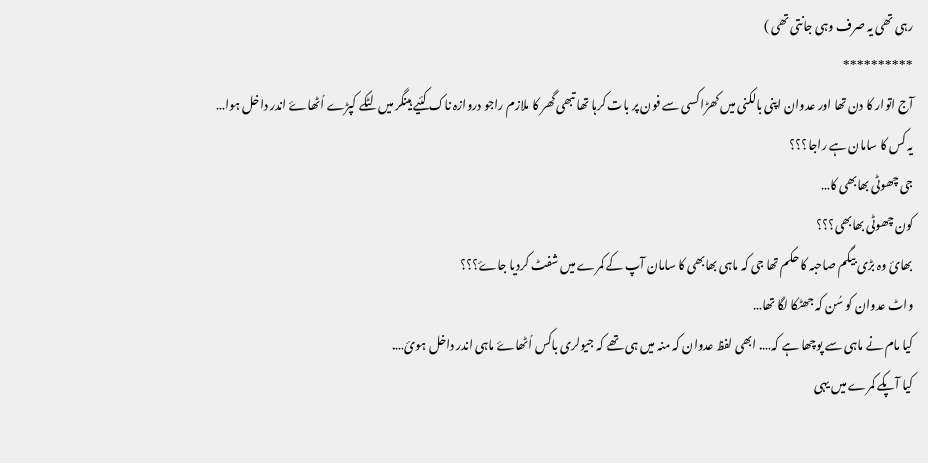رہی تھی یہ صرف وہی جانتی تھی )
**********
آج اتوار کا دن تھا اور عدوان اپنی بالکنی میں کھڑا کسی سے فون پر بات کرہا تھا تبھی گھر کا ملازم راجو دروازہ ناک کئیے ہینگر میں لٹکے کپڑے اُٹھاۓ اندر داخل ہوا…
یہ کس کا سامان ہے راجا؟؟؟
جی چھوٹی بھابھی کا…
کون چھوٹی بھابھی؟؟؟
بھائ وہ بڑی بیگم صاحبہ کا حکم تھا جی کہ ماہی بھابھی کا سامان آپ کے کمرے میں شفٹ کردیا جاۓ؟؟؟
واٹ عدوان کو سُن کہ جھٹکا لگا تھا…
کیا مام نے ماہی سے پوچھا ہے کہ…. ابھی لفظ عدوان کہ منہ میں ہی تھے کہ جیولری باکس اُٹھاۓ ماہی اندر داخل ہوئ….
کیا آپکے کمرے میں یہی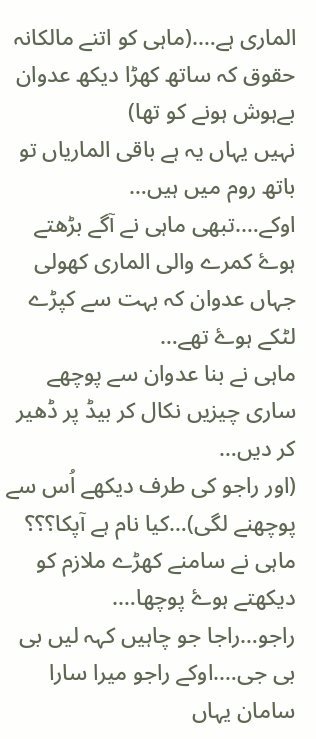الماری ہے….(ماہی کو اتنے مالکانہ حقوق کہ ساتھ کھڑا دیکھ عدوان بےہوش ہونے کو تھا)
نہیں یہاں یہ ہے باقی الماریاں تو باتھ روم میں ہیں…
اوکے….تبھی ماہی نے آگے بڑھتے ہوۓ کمرے والی الماری کھولی جہاں عدوان کہ بہت سے کپڑے لٹکے ہوۓ تھے…
ماہی نے بنا عدوان سے پوچھے ساری چیزیں نکال کر بیڈ پر ڈھیر کر دیں…
(اور راجو کی طرف دیکھے اُس سے پوچھنے لگی)…کیا نام ہے آپکا؟؟؟
ماہی نے سامنے کھڑے ملازم کو دیکھتے ہوۓ پوچھا….
راجو…راجا جو چاہیں کہہ لیں بی بی جی….اوکے راجو میرا سارا سامان یہاں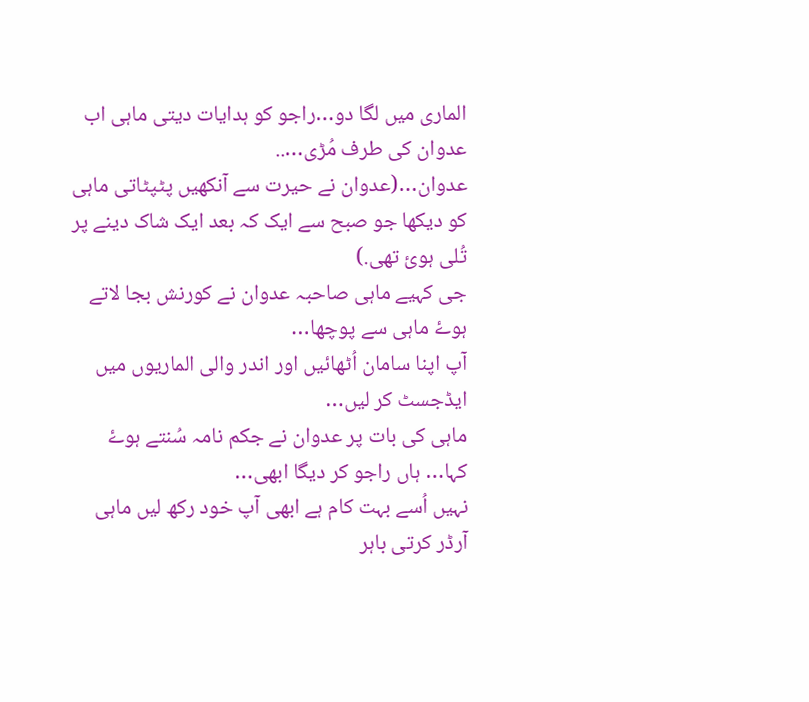الماری میں لگا دو…راجو کو ہدایات دیتی ماہی اب عدوان کی طرف مُڑی…..
عدوان…(عدوان نے حیرت سے آنکھیں پٹپٹاتی ماہی کو دیکھا جو صبح سے ایک کہ بعد ایک شاک دینے پر تُلی ہوئ تھی.)
جی کہیے ماہی صاحبہ عدوان نے کورنش بجا لاتے ہوۓ ماہی سے پوچھا…
آپ اپنا سامان اُٹھائیں اور اندر والی الماریوں میں ایڈجسٹ کر لیں…
ماہی کی بات پر عدوان نے جکم نامہ سُنتے ہوۓ کہا… ہاں راجو کر دیگا ابھی…
نہیں اُسے بہت کام ہے ابھی آپ خود رکھ لیں ماہی آرڈر کرتی باہر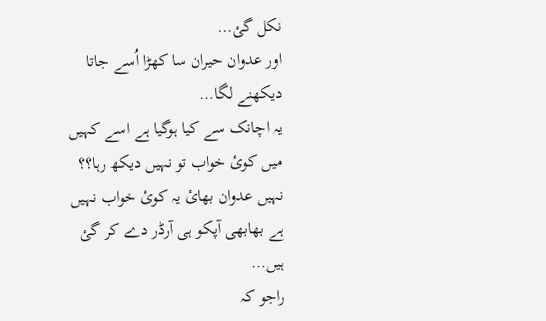نکل گئ…
اور عدوان حیران سا کھڑا اُسے جاتا دیکھنے لگا…
یہ اچانک سے کیا ہوگیا ہے اسے کہیں میں کوئ خواب تو نہیں دیکھ رہا؟؟
نہیں عدوان بھائ یہ کوئ خواب نہیں ہے بھابھی آپکو ہی آرڈر دے کر گئ ہیں…
راجو کہ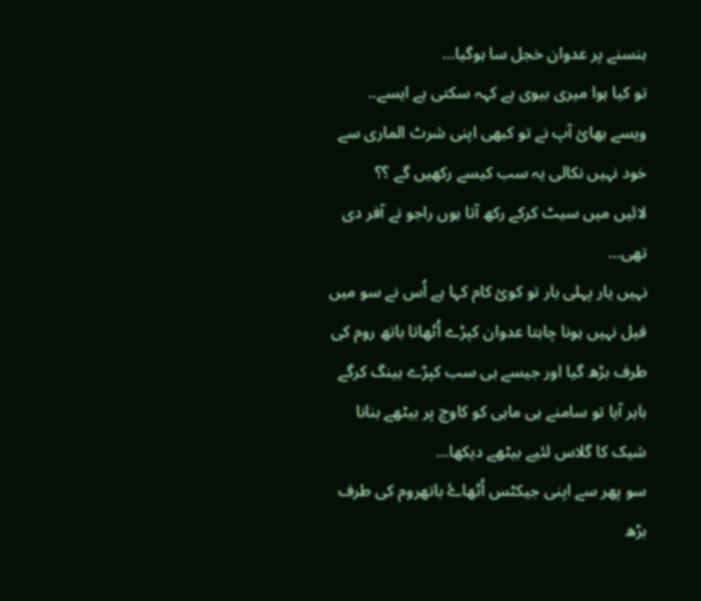ہنسنے پر عدوان خجل سا ہوگیا…
تو کیا ہوا میری بیوی ہے کہہ سکتی ہے ایسے..
ویسے بھائ آپ نے تو کبھی اپنی شرٹ الماری سے خود نہیں نکالی یہ سب کیسے رکھیں گے ؟؟
لائیں میں سیٹ کرکے رکھ آتا ہوں راجو نے آفر دی تھی…
نہیں یار پہلی بار تو کوئ کام کہا ہے اُس نے سو میں فیل نہیں ہونا چاہتا عدوان کپڑے اُٹھاتا باتھ روم کی طرف بڑھ گیا اور جیسے ہی سب کپڑے ہینگ کرگے باہر آیا تو سامنے ہی ماہی کو کاوچ پر بیٹھے بنانا شیک کا گلاس لئیے بیٹھے دیکھا…
سو پھر سے اپنی جیکٹس اُٹھاۓ باتھروم کی طرف بڑھ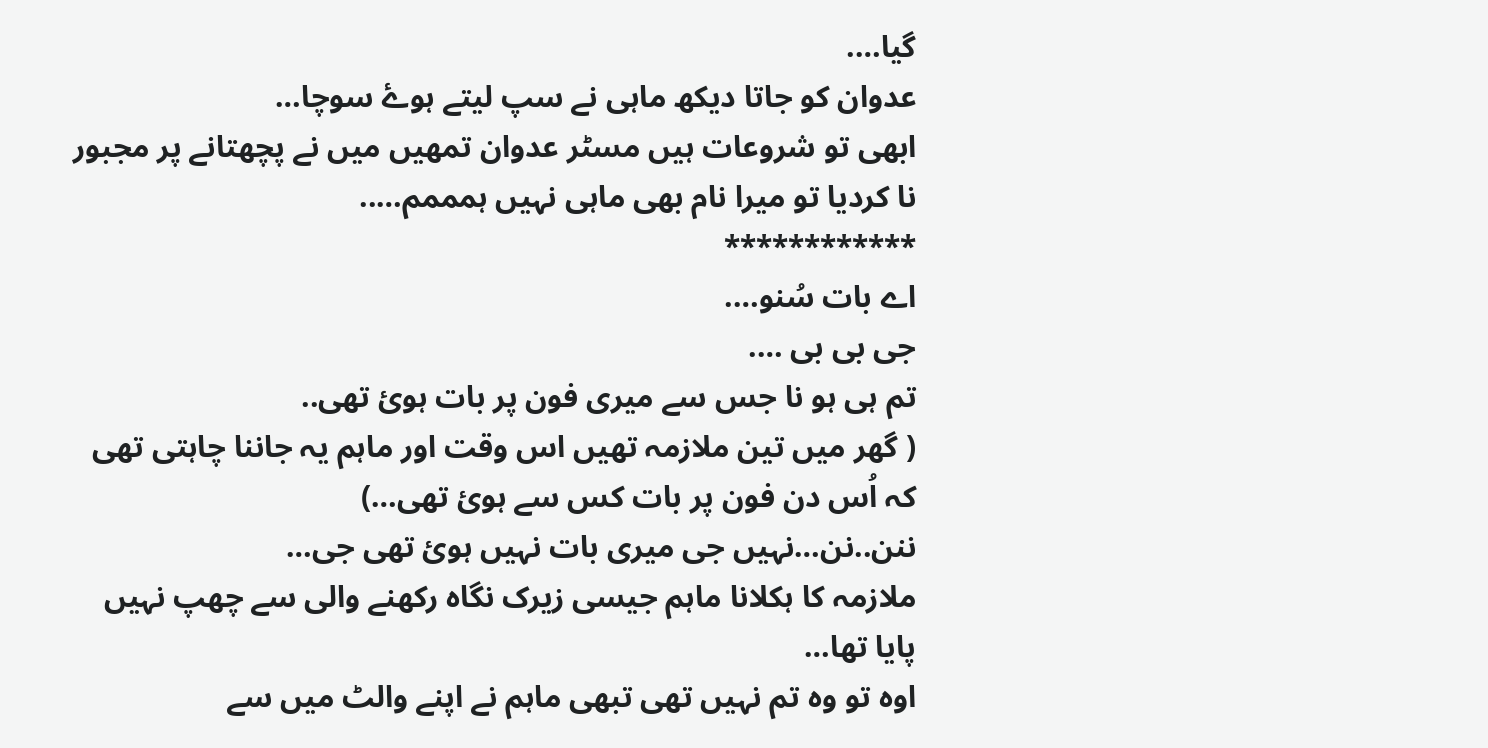گیا….
عدوان کو جاتا دیکھ ماہی نے سپ لیتے ہوۓ سوچا…
ابھی تو شروعات ہیں مسٹر عدوان تمھیں میں نے پچھتانے پر مجبور نا کردیا تو میرا نام بھی ماہی نہیں ہمممم…..
************
اے بات سُنو….
جی بی بی ….
تم ہی ہو نا جس سے میری فون پر بات ہوئ تھی..
( گھر میں تین ملازمہ تھیں اس وقت اور ماہم یہ جاننا چاہتی تھی کہ اُس دن فون پر بات کس سے ہوئ تھی…)
ننن..نن…نہیں جی میری بات نہیں ہوئ تھی جی…
ملازمہ کا ہکلانا ماہم جیسی زیرک نگاہ رکھنے والی سے چھپ نہیں پایا تھا…
اوہ تو وہ تم نہیں تھی تبھی ماہم نے اپنے والٹ میں سے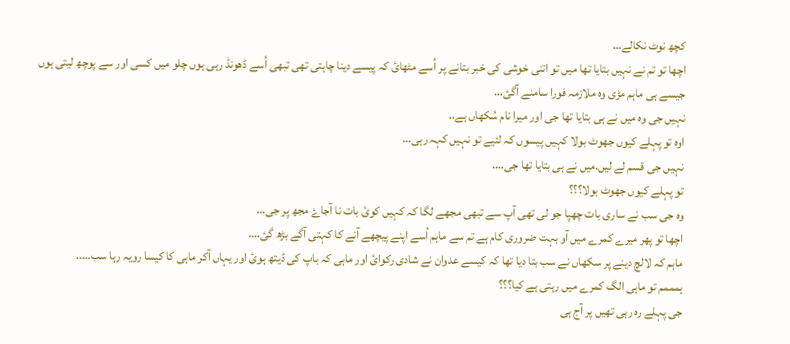کچھ نوٹ نکالے…
اچھا تو تم نے نہیں بتایا تھا میں تو اتنی خوشی کی خبر بتانے پر اُسے مٹھائ کہ پیسے دینا چاہتی تھی تبھی اُسے ڈھونڈ رہی ہوں چلو میں کسی اور سے پوچھ لیتی ہوں جیسے ہی ماہم مڑی وہ ملازمہ فورا سامنے آگئ…
نہیں جی وہ میں نے ہی بتایا تھا جی اور میرا نام سُکھاں ہے..
اوہ تو پہلے کیوں جھوٹ بولا کہیں پیسوں کہ لئیے تو نہیں کہہ رہی…
نہیں جی قسم لے لیں.میں نے ہی بتایا تھا جی….
تو پہلے کیوں جھوٹ بولا؟؟؟
وہ جی سب نے ساری بات چھپا جو لی تھی آپ سے تبھی مجھے لگا کہ کہیں کوئ بات نا آجاۓ مجھ پر جی…
اچھا تو پھر میرے کمرے میں آو بہت ضروری کام ہے تم سے ماہم اُسے اپنے پیچھے آنے کا کہتی آگے بڑھ گئ….
ماہم کہ لالچ دینے پر سکھاں نے سب بتا دیا تھا کہ کیسے عدوان نے شادی رکوائ اور ماہی کہ باپ کی ڈیتھ ہوئ اور یہاں آکر ماہی کا کیسا رویہ رہا سب…..
ہمممم تو ماہی الگ کمرے میں رہتی ہے کیا؟؟؟
جی پہلے رہ رہی تھیں پر آج ہی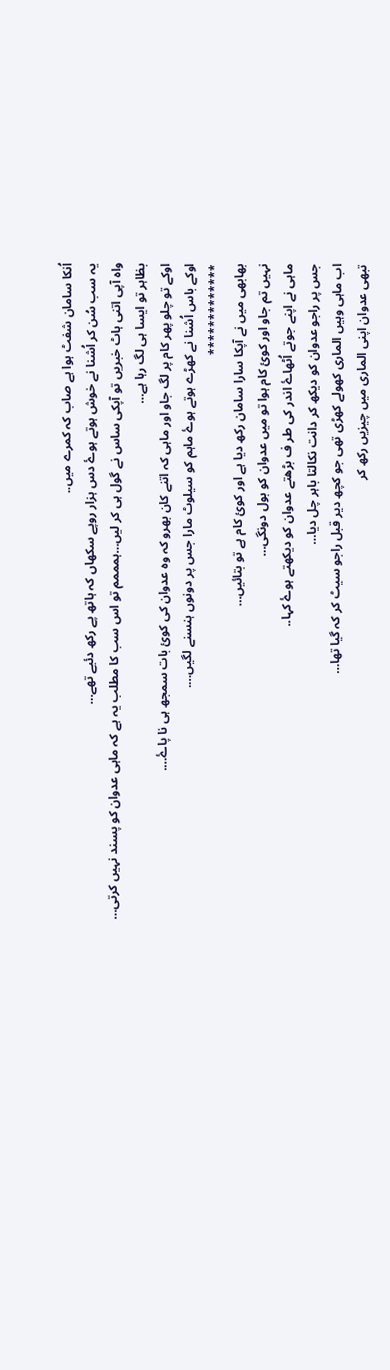اُنکا سامان شفٹ ہوا ہے صاب کہ کمرے میں..
یہ سب سُن کر اُشنا نے خوش ہوتے ہوۓ دس ہزار روپے سکھاں کہ ہاتھ پے رکھ دئیے تھے…
واہ آپی اتنی ہاٹ خبریں تو آپکی ساس نے گول ہی کر لیں…ہمممم تو اس سب کا مطلب یہ ہے کہ ماہی عدوان کو پسند نہیں کرتی…
بظاہر تو ایسا ہی لگ رہا ہے…
اوکے تو چلو پھر کام پر لگ جاو اور ماہی کہ اتنے کان بھرو کہ وہ عدوان کی کوئ بات سمجھ ہی نا پاۓ….
اوکے باس اُشنا نے کھڑے ہوتے ہوۓ ماہم کو سیلوٹ مارا جس پر دونوں ہنسنے لگیں….
*************
بھابھی میں نے آپکا سارا سامان رکھ دیا ہے اور کوئ کام ہے تو بتائیں…
نہیں تم جاو اور کوئ کام ہوا تو میں عدوان کو بول دونگی…
ماہی نے اپنے جوتے اُٹھاۓ اندر کی طر ف بڑھتے عدوان کو دیکھتے ہوۓ کہا..
جس پر راجو عدوان کو دیکھ کر دانت نکالتا باہر چل دیا…
اب ماہی وہیں الماری کھولے کھڑی تھی جو کچھ دیر قبل راجو سیٹ کر کہ گیا تھا…
تبھی عدوان اپنی الماری میں چیزیں رکھ کر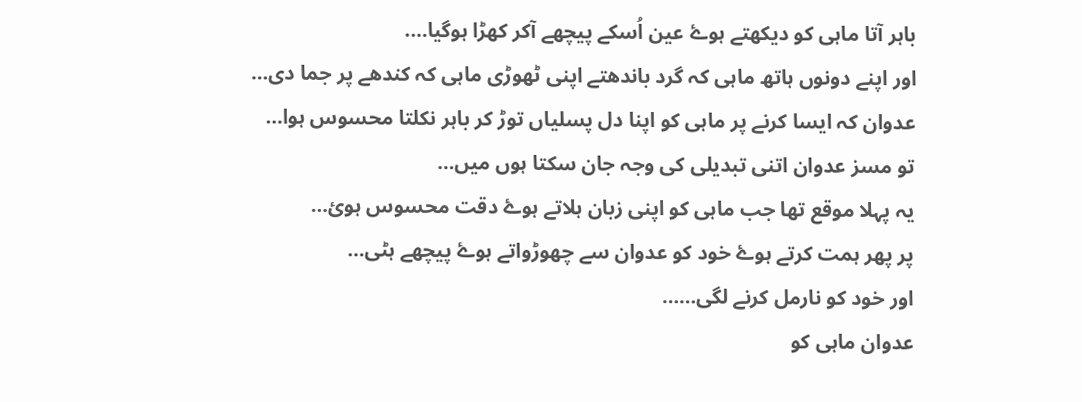باہر آتا ماہی کو دیکھتے ہوۓ عین اُسکے پیچھے آکر کھڑا ہوگیا….
اور اپنے دونوں ہاتھ ماہی کہ گرد باندھتے اپنی ٹھوڑی ماہی کہ کندھے پر جما دی…
عدوان کہ ایسا کرنے پر ماہی کو اپنا دل پسلیاں توڑ کر باہر نکلتا محسوس ہوا…
تو مسز عدوان اتنی تبدیلی کی وجہ جان سکتا ہوں میں…
یہ پہلا موقع تھا جب ماہی کو اپنی زبان ہلاتے ہوۓ دقت محسوس ہوئ…
پر پھر ہمت کرتے ہوۓ خود کو عدوان سے چھوڑواتے ہوۓ پیچھے ہٹی…
اور خود کو نارمل کرنے لگی……
عدوان ماہی کو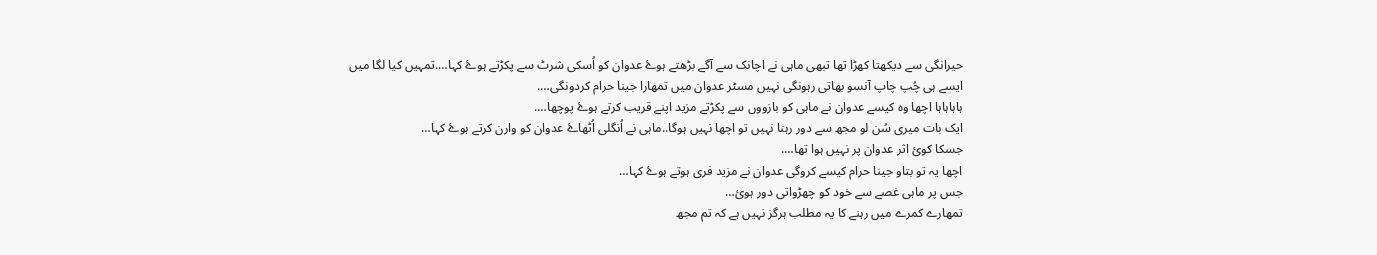حیرانگی سے دیکھتا کھڑا تھا تبھی ماہی نے اچانک سے آگے بڑھتے ہوۓ عدوان کو اُسکی شرٹ سے پکڑتے ہوۓ کہا….تمہیں کیا لگا میں ایسے ہی چُپ چاپ آنسو بھاتی رہونگی نہیں مسٹر عدوان میں تمھارا جینا حرام کردونگی….
ہاہاہاہا اچھا وہ کیسے عدوان نے ماہی کو بازووں سے پکڑتے مزید اپنے قریب کرتے ہوۓ پوچھا….
ایک بات میری سُن لو مجھ سے دور رہنا نہیں تو اچھا نہیں ہوگا..ماہی نے اُنگلی اُٹھاۓ عدوان کو وارن کرتے ہوۓ کہا…
جسکا کوئ اثر عدوان پر نہیں ہوا تھا….
اچھا یہ تو بتاو جینا حرام کیسے کروگی عدوان نے مزید فری ہوتے ہوۓ کہا…
جس پر ماہی غصے سے خود کو چھڑواتی دور ہوئ…
تمھارے کمرے میں رہنے کا یہ مطلب ہرگز نہیں ہے کہ تم مجھ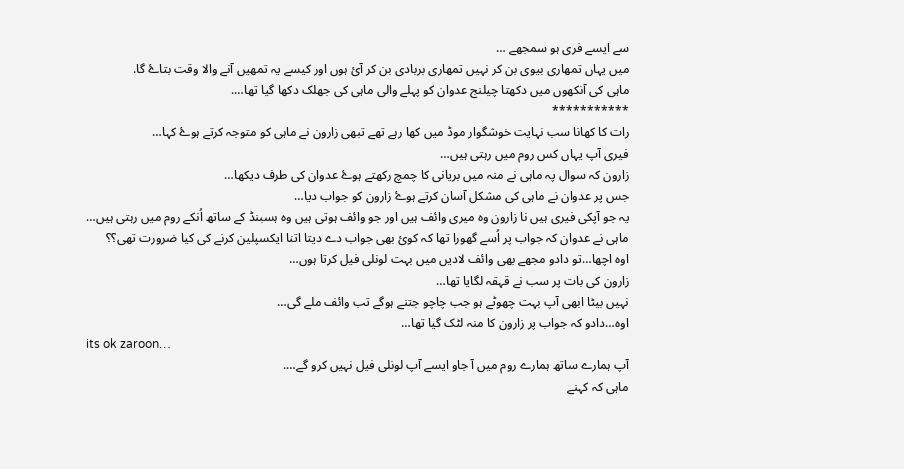سے ایسے فری ہو سمجھے …
میں یہاں تمھاری بیوی بن کر نہیں تمھاری بربادی بن کر آئ ہوں اور کیسے یہ تمھیں آنے والا وقت بتاۓ گا.
ماہی کی آنکھوں میں دکھتا چیلنج عدوان کو پہلے والی ماہی کی جھلک دکھا گیا تھا….
***********
رات کا کھانا سب نہایت خوشگوار موڈ میں کھا رہے تھے تبھی زارون نے ماہی کو متوجہ کرتے ہوۓ کہا…
فیری آپ یہاں کس روم میں رہتی ہیں…
زارون کہ سوال پہ ماہی نے منہ میں بریانی کا چمچ رکھتے ہوۓ عدوان کی طرف دیکھا…
جس پر عدوان نے ماہی کی مشکل آسان کرتے ہوۓ زارون کو جواب دیا…
یہ جو آپکی فیری ہیں نا زارون وہ میری وائف ہیں اور جو وائف ہوتی ہیں وہ ہسبنڈ کے ساتھ اُنکے روم میں رہتی ہیں…
ماہی نے عدوان کہ جواب پر اُسے گھورا تھا کہ کوئ بھی جواب دے دیتا اتنا ایکسپلین کرنے کی کیا ضرورت تھی؟؟
اوہ اچھا…تو دادو مجھے بھی وائف لادیں میں بہت لونلی فیل کرتا ہوں…
زارون کی بات پر سب نے قہقہ لگایا تھا…
نہیں بیٹا ابھی آپ بہت چھوٹے ہو جب چاچو جتنے ہوگے تب وائف ملے گی…
اوہ…دادو کہ جواب پر زارون کا منہ لٹک گیا تھا…
its ok zaroon…
آپ ہمارے ساتھ ہمارے روم میں آ جاو ایسے آپ لونلی فیل نہیں کرو گے….
ماہی کہ کہنے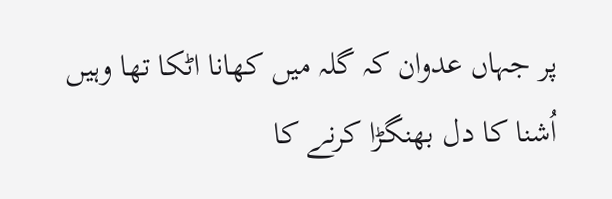پر جہاں عدوان کہ گلہ میں کھانا اٹکا تھا وہیں اُشنا کا دل بھنگڑا کرنے کا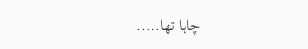چاہا تھا…..